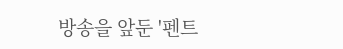방송을 앞둔 '펜트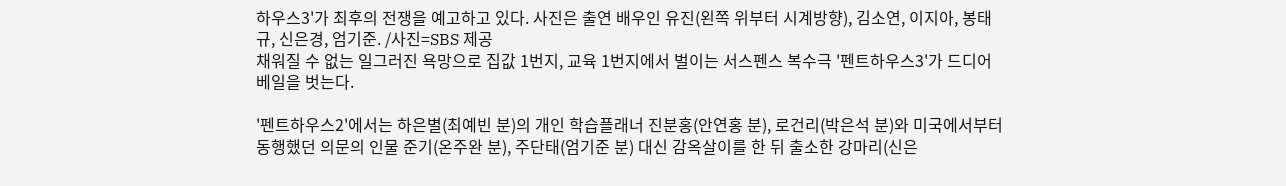하우스3'가 최후의 전쟁을 예고하고 있다. 사진은 출연 배우인 유진(왼쪽 위부터 시계방향), 김소연, 이지아, 봉태규, 신은경, 엄기준. /사진=SBS 제공
채워질 수 없는 일그러진 욕망으로 집값 1번지, 교육 1번지에서 벌이는 서스펜스 복수극 '펜트하우스3'가 드디어 베일을 벗는다.

'펜트하우스2'에서는 하은별(최예빈 분)의 개인 학습플래너 진분홍(안연홍 분), 로건리(박은석 분)와 미국에서부터 동행했던 의문의 인물 준기(온주완 분), 주단태(엄기준 분) 대신 감옥살이를 한 뒤 출소한 강마리(신은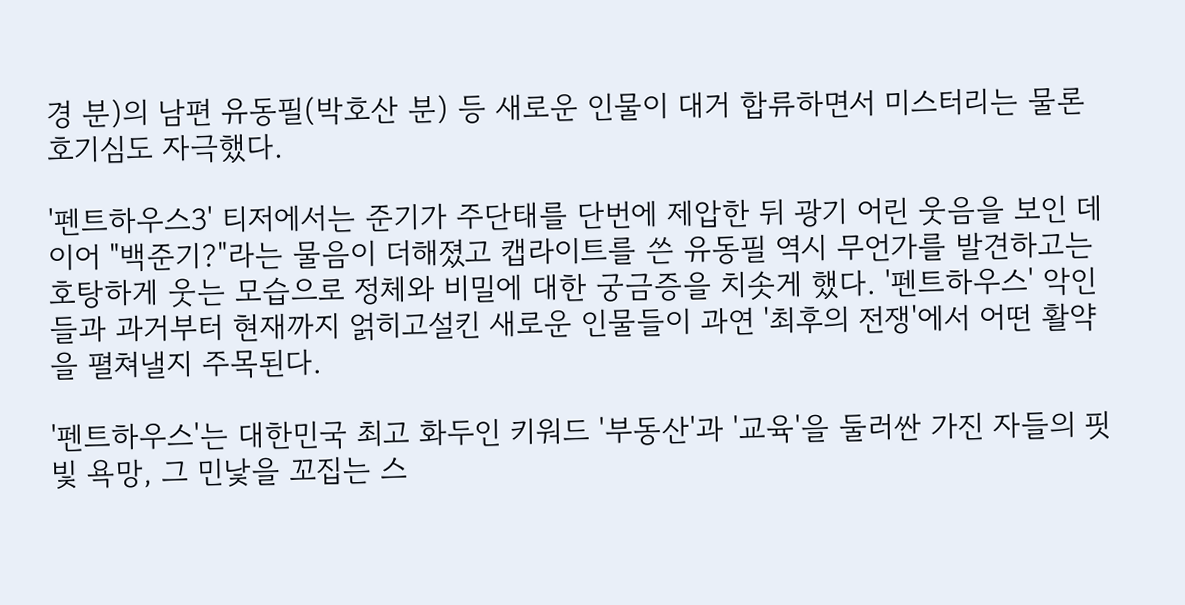경 분)의 남편 유동필(박호산 분) 등 새로운 인물이 대거 합류하면서 미스터리는 물론 호기심도 자극했다.

'펜트하우스3' 티저에서는 준기가 주단태를 단번에 제압한 뒤 광기 어린 웃음을 보인 데 이어 "백준기?"라는 물음이 더해졌고 캡라이트를 쓴 유동필 역시 무언가를 발견하고는 호탕하게 웃는 모습으로 정체와 비밀에 대한 궁금증을 치솟게 했다. '펜트하우스' 악인들과 과거부터 현재까지 얽히고설킨 새로운 인물들이 과연 '최후의 전쟁'에서 어떤 활약을 펼쳐낼지 주목된다.

'펜트하우스'는 대한민국 최고 화두인 키워드 '부동산'과 '교육'을 둘러싼 가진 자들의 핏빛 욕망, 그 민낯을 꼬집는 스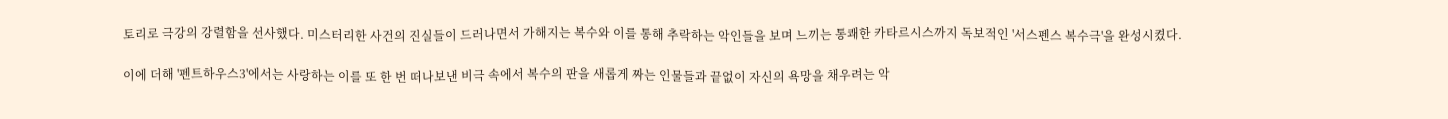토리로 극강의 강렬함을 선사했다. 미스터리한 사건의 진실들이 드러나면서 가해지는 복수와 이를 통해 추락하는 악인들을 보며 느끼는 통쾌한 카타르시스까지 독보적인 '서스펜스 복수극'을 완성시켰다.

이에 더해 '펜트하우스3'에서는 사랑하는 이를 또 한 번 떠나보낸 비극 속에서 복수의 판을 새롭게 짜는 인물들과 끝없이 자신의 욕망을 채우려는 악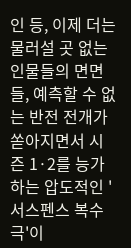인 등, 이제 더는 물러설 곳 없는 인물들의 면면들, 예측할 수 없는 반전 전개가 쏟아지면서 시즌 1·2를 능가하는 압도적인 '서스펜스 복수극'이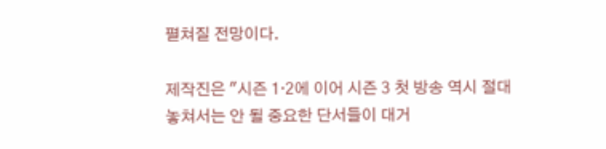펼쳐질 전망이다.

제작진은 "시즌 1·2에 이어 시즌 3 첫 방송 역시 절대 놓쳐서는 안 될 중요한 단서들이 대거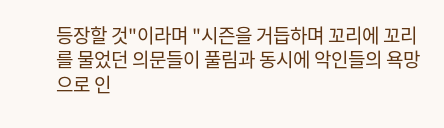등장할 것"이라며 "시즌을 거듭하며 꼬리에 꼬리를 물었던 의문들이 풀림과 동시에 악인들의 욕망으로 인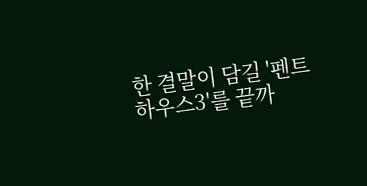한 결말이 담길 '펜트하우스3'를 끝까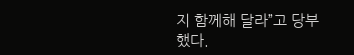지 함께해 달라”고 당부했다.